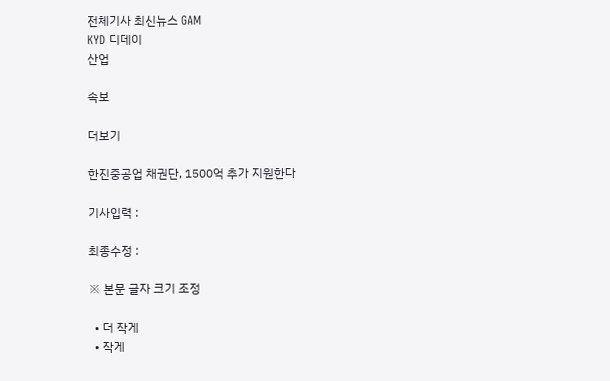전체기사 최신뉴스 GAM
KYD 디데이
산업

속보

더보기

한진중공업 채권단, 1500억 추가 지원한다

기사입력 :

최종수정 :

※ 본문 글자 크기 조정

  • 더 작게
  • 작게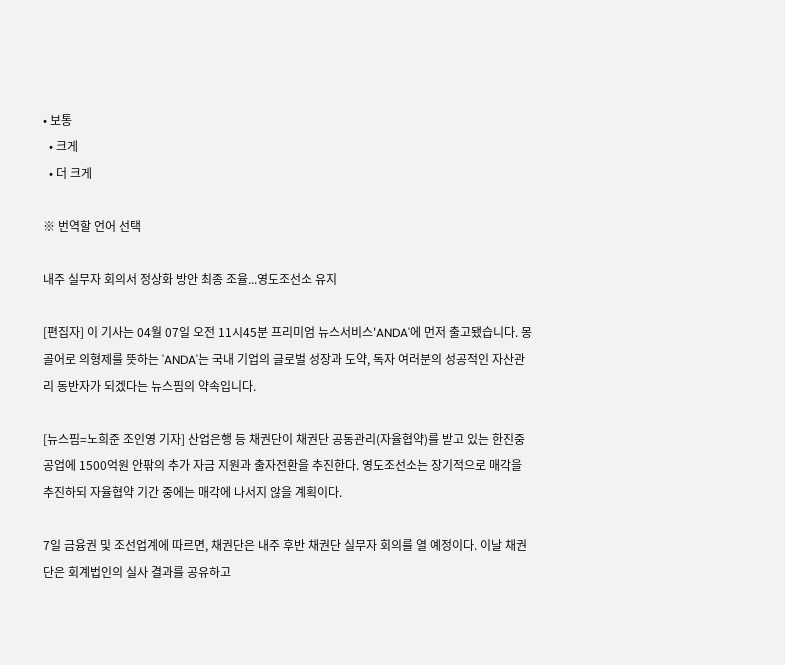• 보통
  • 크게
  • 더 크게

※ 번역할 언어 선택

내주 실무자 회의서 정상화 방안 최종 조율...영도조선소 유지

[편집자] 이 기사는 04월 07일 오전 11시45분 프리미엄 뉴스서비스'ANDA'에 먼저 출고됐습니다. 몽골어로 의형제를 뜻하는 'ANDA'는 국내 기업의 글로벌 성장과 도약, 독자 여러분의 성공적인 자산관리 동반자가 되겠다는 뉴스핌의 약속입니다.

[뉴스핌=노희준 조인영 기자] 산업은행 등 채권단이 채권단 공동관리(자율협약)를 받고 있는 한진중공업에 1500억원 안팎의 추가 자금 지원과 출자전환을 추진한다. 영도조선소는 장기적으로 매각을 추진하되 자율협약 기간 중에는 매각에 나서지 않을 계획이다.

7일 금융권 및 조선업계에 따르면, 채권단은 내주 후반 채권단 실무자 회의를 열 예정이다. 이날 채권단은 회계법인의 실사 결과를 공유하고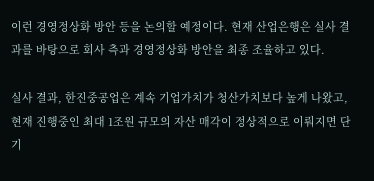이런 경영정상화 방안 등을 논의할 예정이다. 현재 산업은행은 실사 결과를 바탕으로 회사 측과 경영정상화 방안을 최종 조율하고 있다.

실사 결과, 한진중공업은 계속 기업가치가 청산가치보다 높게 나왔고, 현재 진행중인 최대 1조원 규모의 자산 매각이 정상적으로 이뤄지면 단기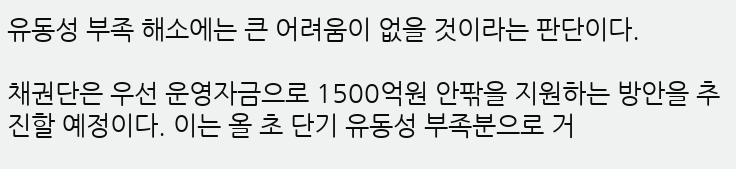유동성 부족 해소에는 큰 어려움이 없을 것이라는 판단이다.

채권단은 우선 운영자금으로 1500억원 안팎을 지원하는 방안을 추진할 예정이다. 이는 올 초 단기 유동성 부족분으로 거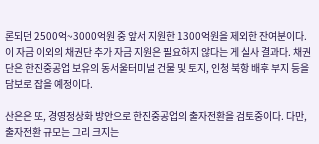론되던 2500억~3000억원 중 앞서 지원한 1300억원을 제외한 잔여분이다. 이 자금 이외의 채권단 추가 자금 지원은 필요하지 않다는 게 실사 결과다. 채권단은 한진중공업 보유의 동서울터미널 건물 및 토지, 인청 북항 배후 부지 등을 담보로 잡을 예정이다.

산은은 또, 경영정상화 방안으로 한진중공업의 출자전환을 검토중이다. 다만, 출자전환 규모는 그리 크지는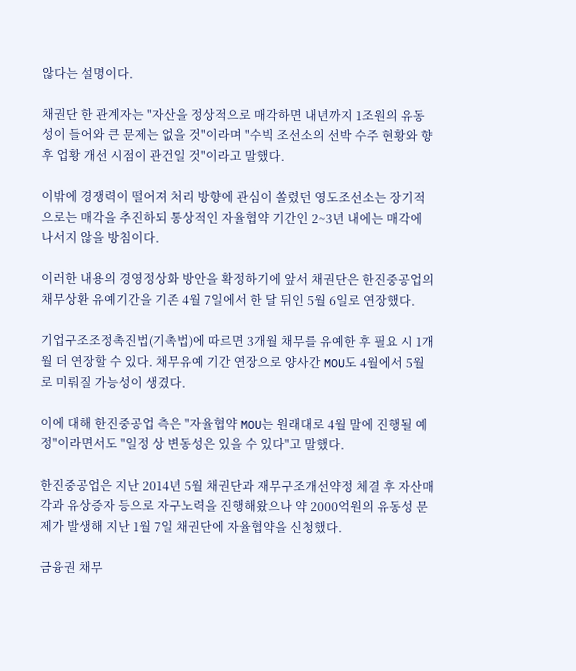않다는 설명이다.

채권단 한 관계자는 "자산을 정상적으로 매각하면 내년까지 1조원의 유동성이 들어와 큰 문제는 없을 것"이라며 "수빅 조선소의 선박 수주 현황와 향후 업황 개선 시점이 관건일 것"이라고 말했다.

이밖에 경쟁력이 떨어져 처리 방향에 관심이 쏠렸던 영도조선소는 장기적으로는 매각을 추진하되 통상적인 자율협약 기간인 2~3년 내에는 매각에 나서지 않을 방침이다.

이러한 내용의 경영정상화 방안을 확정하기에 앞서 채권단은 한진중공업의 채무상환 유예기간을 기존 4월 7일에서 한 달 뒤인 5월 6일로 연장했다.

기업구조조정촉진법(기촉법)에 따르면 3개월 채무를 유예한 후 필요 시 1개월 더 연장할 수 있다. 채무유예 기간 연장으로 양사간 MOU도 4월에서 5월로 미뤄질 가능성이 생겼다.

이에 대해 한진중공업 측은 "자율협약 MOU는 원래대로 4월 말에 진행될 예정"이라면서도 "일정 상 변동성은 있을 수 있다"고 말했다.

한진중공업은 지난 2014년 5월 채권단과 재무구조개선약정 체결 후 자산매각과 유상증자 등으로 자구노력을 진행해왔으나 약 2000억원의 유동성 문제가 발생해 지난 1월 7일 채권단에 자율협약을 신청했다.

금융권 채무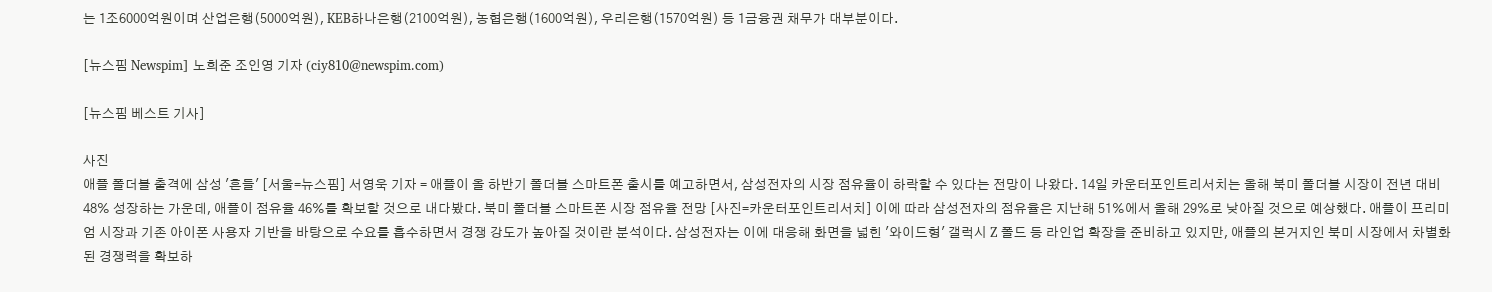는 1조6000억원이며 산업은행(5000억원), KEB하나은행(2100억원), 농협은행(1600억원), 우리은행(1570억원) 등 1금융권 채무가 대부분이다.

[뉴스핌 Newspim] 노희준 조인영 기자 (ciy810@newspim.com)

[뉴스핌 베스트 기사]

사진
애플 폴더블 출격에 삼성 '흔들' [서울=뉴스핌] 서영욱 기자 = 애플이 올 하반기 폴더블 스마트폰 출시를 예고하면서, 삼성전자의 시장 점유율이 하락할 수 있다는 전망이 나왔다. 14일 카운터포인트리서치는 올해 북미 폴더블 시장이 전년 대비 48% 성장하는 가운데, 애플이 점유율 46%를 확보할 것으로 내다봤다. 북미 폴더블 스마트폰 시장 점유율 전망 [사진=카운터포인트리서치] 이에 따라 삼성전자의 점유율은 지난해 51%에서 올해 29%로 낮아질 것으로 예상했다. 애플이 프리미엄 시장과 기존 아이폰 사용자 기반을 바탕으로 수요를 흡수하면서 경쟁 강도가 높아질 것이란 분석이다. 삼성전자는 이에 대응해 화면을 넓힌 '와이드형' 갤럭시 Z 폴드 등 라인업 확장을 준비하고 있지만, 애플의 본거지인 북미 시장에서 차별화된 경쟁력을 확보하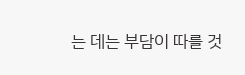는 데는 부담이 따를 것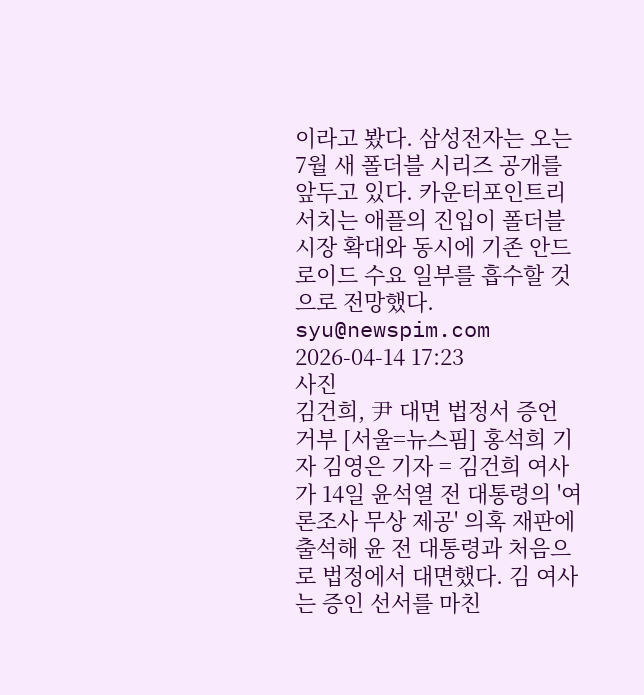이라고 봤다. 삼성전자는 오는 7월 새 폴더블 시리즈 공개를 앞두고 있다. 카운터포인트리서치는 애플의 진입이 폴더블 시장 확대와 동시에 기존 안드로이드 수요 일부를 흡수할 것으로 전망했다. syu@newspim.com 2026-04-14 17:23
사진
김건희, 尹 대면 법정서 증언 거부 [서울=뉴스핌] 홍석희 기자 김영은 기자 = 김건희 여사가 14일 윤석열 전 대통령의 '여론조사 무상 제공' 의혹 재판에 출석해 윤 전 대통령과 처음으로 법정에서 대면했다. 김 여사는 증인 선서를 마친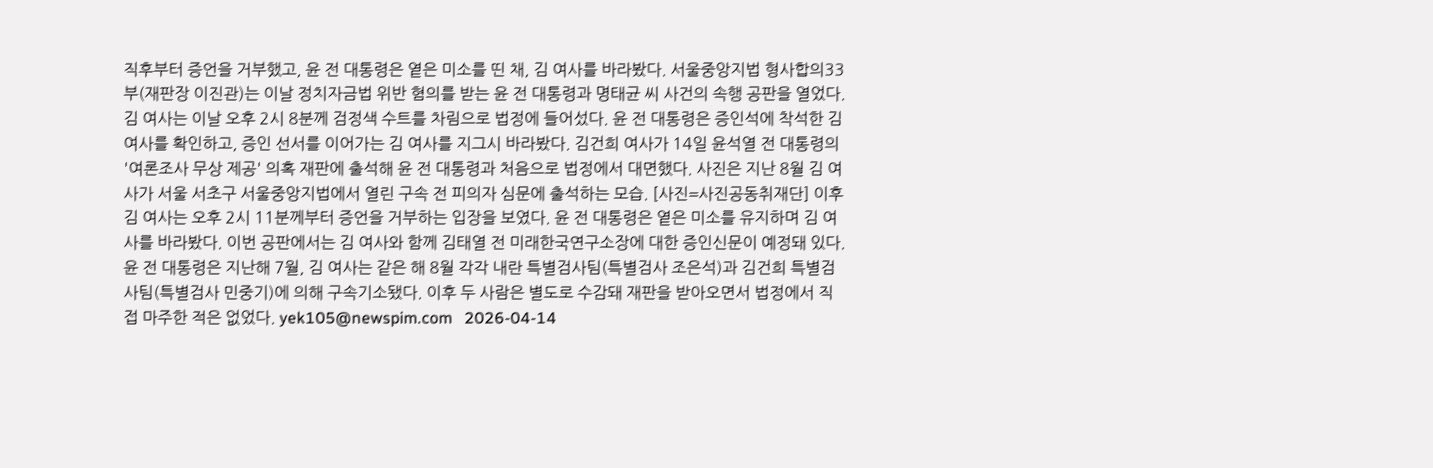직후부터 증언을 거부했고, 윤 전 대통령은 옅은 미소를 띤 채, 김 여사를 바라봤다. 서울중앙지법 형사합의33부(재판장 이진관)는 이날 정치자금법 위반 혐의를 받는 윤 전 대통령과 명태균 씨 사건의 속행 공판을 열었다. 김 여사는 이날 오후 2시 8분께 검정색 수트를 차림으로 법정에 들어섰다. 윤 전 대통령은 증인석에 착석한 김 여사를 확인하고, 증인 선서를 이어가는 김 여사를 지그시 바라봤다. 김건희 여사가 14일 윤석열 전 대통령의 '여론조사 무상 제공' 의혹 재판에 출석해 윤 전 대통령과 처음으로 법정에서 대면했다. 사진은 지난 8월 김 여사가 서울 서초구 서울중앙지법에서 열린 구속 전 피의자 심문에 출석하는 모습. [사진=사진공동취재단] 이후 김 여사는 오후 2시 11분께부터 증언을 거부하는 입장을 보였다. 윤 전 대통령은 옅은 미소를 유지하며 김 여사를 바라봤다. 이번 공판에서는 김 여사와 함께 김태열 전 미래한국연구소장에 대한 증인신문이 예정돼 있다. 윤 전 대통령은 지난해 7월, 김 여사는 같은 해 8월 각각 내란 특별검사팀(특별검사 조은석)과 김건희 특별검사팀(특별검사 민중기)에 의해 구속기소됐다. 이후 두 사람은 별도로 수감돼 재판을 받아오면서 법정에서 직접 마주한 적은 없었다. yek105@newspim.com   2026-04-14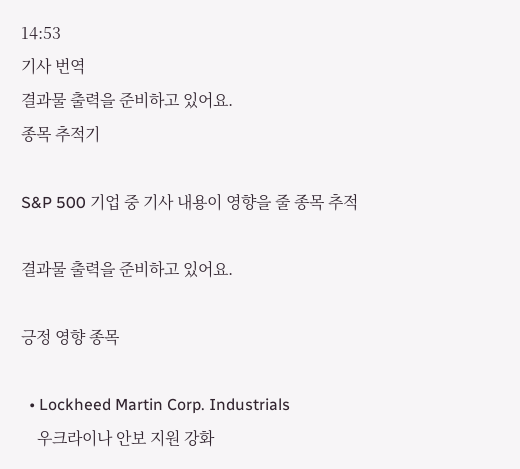14:53
기사 번역
결과물 출력을 준비하고 있어요.
종목 추적기

S&P 500 기업 중 기사 내용이 영향을 줄 종목 추적

결과물 출력을 준비하고 있어요.

긍정 영향 종목

  • Lockheed Martin Corp. Industrials
    우크라이나 안보 지원 강화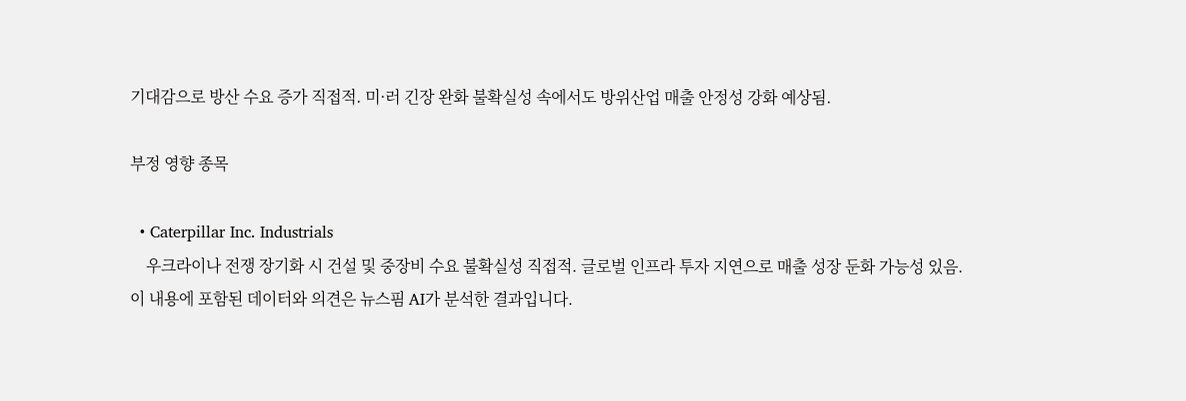기대감으로 방산 수요 증가 직접적. 미·러 긴장 완화 불확실성 속에서도 방위산업 매출 안정성 강화 예상됨.

부정 영향 종목

  • Caterpillar Inc. Industrials
    우크라이나 전쟁 장기화 시 건설 및 중장비 수요 불확실성 직접적. 글로벌 인프라 투자 지연으로 매출 성장 둔화 가능성 있음.
이 내용에 포함된 데이터와 의견은 뉴스핌 AI가 분석한 결과입니다.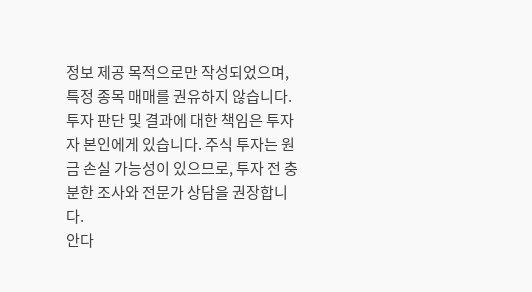정보 제공 목적으로만 작성되었으며, 특정 종목 매매를 권유하지 않습니다. 투자 판단 및 결과에 대한 책임은 투자자 본인에게 있습니다. 주식 투자는 원금 손실 가능성이 있으므로, 투자 전 충분한 조사와 전문가 상담을 권장합니다.
안다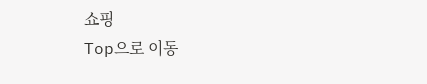쇼핑
Top으로 이동